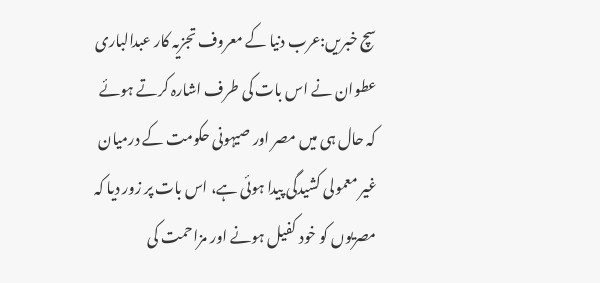سچ خبریں:عرب دنیا کے معروف تجزیہ کار عبدالباری عطوان نے اس بات کی طرف اشارہ کرتے ہوئے کہ حال ہی میں مصر اور صیہونی حکومت کے درمیان غیر معمولی کشیدگی پیدا ہوئی ہے، اس بات پر زور دیا کہ مصریوں کو خود کفیل ہونے اور مزاحمت کی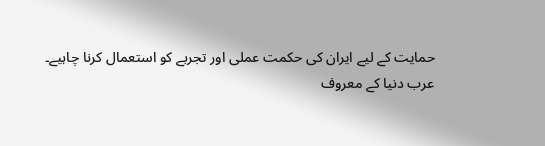حمایت کے لیے ایران کی حکمت عملی اور تجربے کو استعمال کرنا چاہیے۔
عرب دنیا کے معروف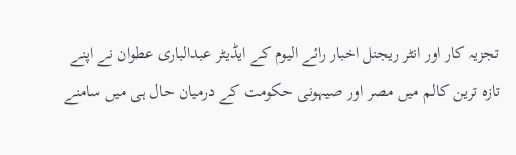تجزیہ کار اور انٹر ریجنل اخبار رائے الیوم کے ایڈیٹر عبدالباری عطوان نے اپنے تازہ ترین کالم میں مصر اور صیہونی حکومت کے درمیان حال ہی میں سامنے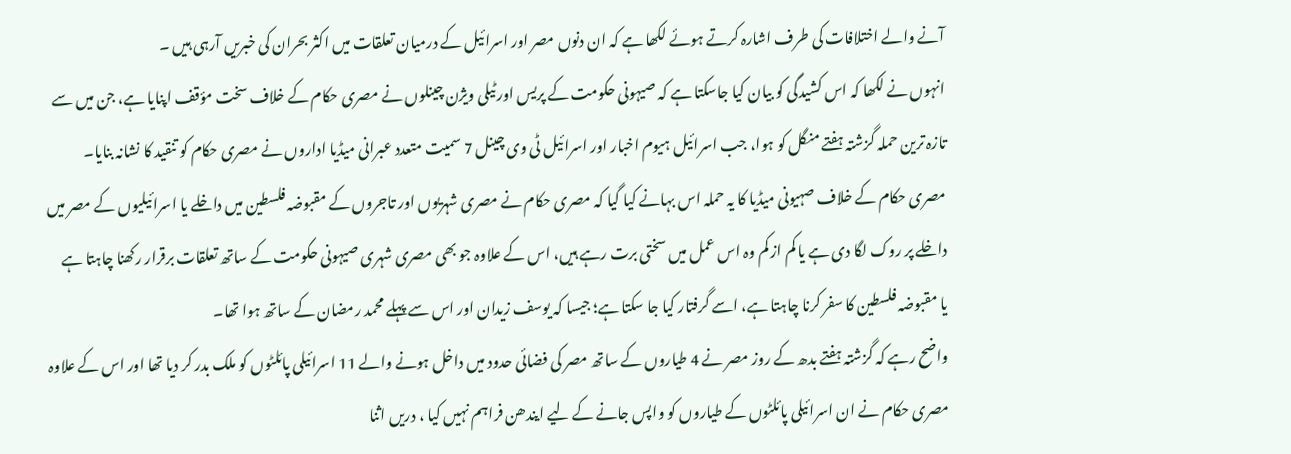آنے والے اختلافات کی طرف اشارہ کرتے ہوئے لکھا ہے کہ ان دنوں مصر اور اسرائیل کے درمیان تعلقات میں اکثر بحران کی خبریں آرہی ہیں ۔
انہوں نے لکھا کہ اس کشیدگی کو بیان کیا جاسکتا ہے کہ صیہونی حکومت کے پریس اور ٹیلی ویژن چینلوں نے مصری حکام کے خلاف سخت مؤقف اپنایا ہے، جن میں سے تازہ ترین حملہ گزشتہ ہفتے منگل کو ہوا، جب اسرائیل ہیوم اخبار اور اسرائیل ٹی وی چینل 7 سمیت متعدد عبرانی میڈیا اداروں نے مصری حکام کو تنقید کا نشانہ بنایا۔
مصری حکام کے خلاف صہیونی میڈیا کا یہ حملہ اس بہانے کیا گیا کہ مصری حکام نے مصری شہریوں اور تاجروں کے مقبوضہ فلسطین میں داخلے یا اسرائیلیوں کے مصر میں داخلے پر روک لگا دی ہے یا کم از کم وہ اس عمل میں سختی برت رہے ہیں، اس کے علاوہ جو بھی مصری شہری صیہونی حکومت کے ساتھ تعلقات برقرار رکھنا چاہتا ہے یا مقبوضہ فلسطین کا سفر کرنا چاہتا ہے، اسے گرفتار کیا جا سکتا ہے؛ جیسا کہ یوسف زیدان اور اس سے پہلے محمد رمضان کے ساتھ ہوا تھا۔
واضح رہے کہ گزشتہ ہفتے بدھ کے روز مصر نے 4 طیاروں کے ساتھ مصر کی فضائی حدود میں داخل ہونے والے 11 اسرائیلی پائلٹوں کو ملک بدر کر دیا تھا اور اس کے علاوہ مصری حکام نے ان اسرائیلی پائلٹوں کے طیاروں کو واپس جانے کے لیے ایندھن فراہم نہیں کیا ، دریں اثنا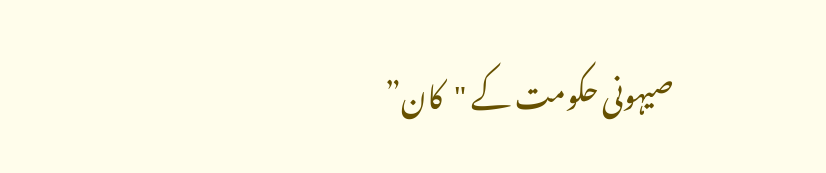صیہونی حکومت کے "کان”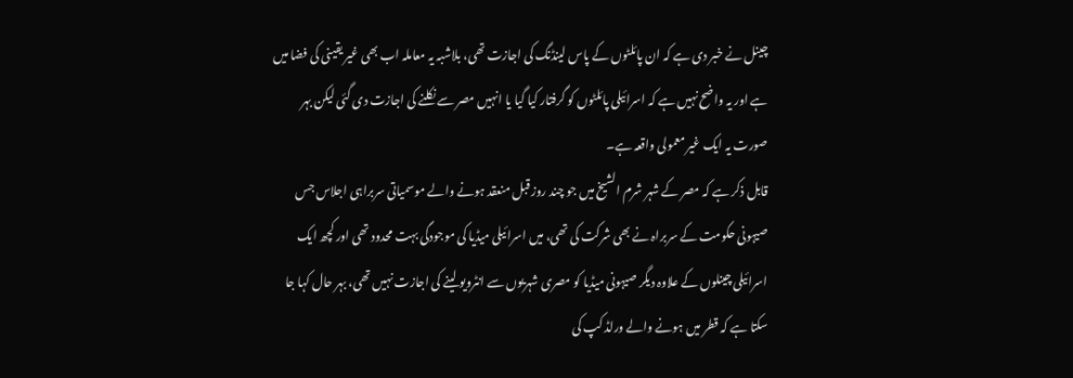چینل نے خبر دی ہے کہ ان پائلٹوں کے پاس لینڈنگ کی اجازت تھی، بلاشبہ یہ معاملہ اب بھی غیر یقینی کی فضا میں ہے اور یہ واضح نہیں ہے کہ اسرائیلی پائلٹوں کو گرفتار کیا گیا یا انہیں مصر سے نکلنے کی اجازت دی گئی لیکن بہر صورت یہ ایک غیر معمولی واقعہ ہے۔
قابل ذکر ہے کہ مصر کے شہر شرم الشیخ میں جو چند روز قبل منعقد ہونے والے موسمیاتی سربراہی اجلاس جس صیہونی حکومت کے سربراہ نے بھی شرکت کی تھی، میں اسرائیلی میڈیا کی موجودگی بہت محدود تھی اور کچھ ایک اسرائیلی چینلوں کے علاوہ دیگر صیہونی میڈیا کو مصری شہریوں سے انٹرویو لینے کی اجازت نہیں تھی، بہر حال کہا جا سکتا ہے کہ قطر میں ہونے والے ورلڈ کپ کی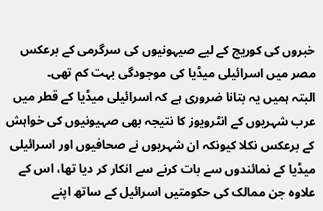خبروں کی کوریج کے لیے صیہونیوں کی سرگرمی کے برعکس مصر میں اسرائیلی میڈیا کی موجودگی بہت کم تھی۔
البتہ ہمیں یہ بتانا ضروری ہے کہ اسرائیلی میڈیا کے قطر میں عرب شہریوں کے انٹرویوز کا نتیجہ بھی صہیونیوں کی خواہش کے برعکس نکلا کیونکہ ان شہریوں نے صحافیوں اور اسرائیلی میڈیا کے نمائندوں سے بات کرنے سے انکار کر دیا تھا، اس کے علاوہ جن ممالک کی حکومتیں اسرائیل کے ساتھ اپنے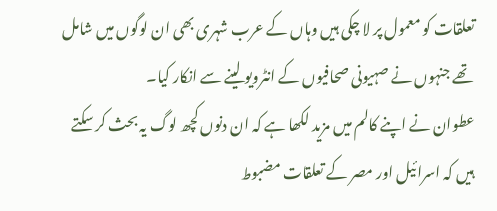تعلقات کو معمول پر لا چکی ہیں وہاں کے عرب شہری بھی ان لوگوں میں شامل تھے جنہوں نے صہیونی صحافیوں کے انٹرویو لینے سے انکار کیا۔
عطوان نے اپنے کالم میں مزید لکھا ہے کہ ان دنوں کچھ لوگ یہ بحث کر سکتے ہیں کہ اسرائیل اور مصر کے تعلقات مضبوط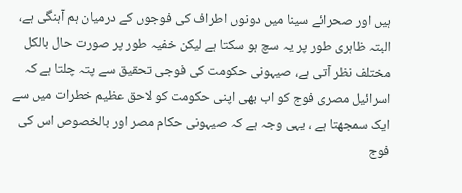ہیں اور صحرائے سینا میں دونوں اطراف کی فوجوں کے درمیان ہم آہنگی ہے، البتہ ظاہری طور پر یہ سچ ہو سکتا ہے لیکن خفیہ طور پر صورت حال بالکل مختلف نظر آتی ہے، صیہونی حکومت کی فوجی تحقیق سے پتہ چلتا ہے کہ اسرائیل مصری فوج کو اب بھی اپنی حکومت کو لاحق عظیم خطرات میں سے ایک سمجھتا ہے ، یہی وجہ ہے کہ صیہونی حکام مصر اور بالخصوص اس کی فوج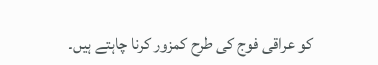کو عراقی فوج کی طرح کمزور کرنا چاہتے ہیں۔